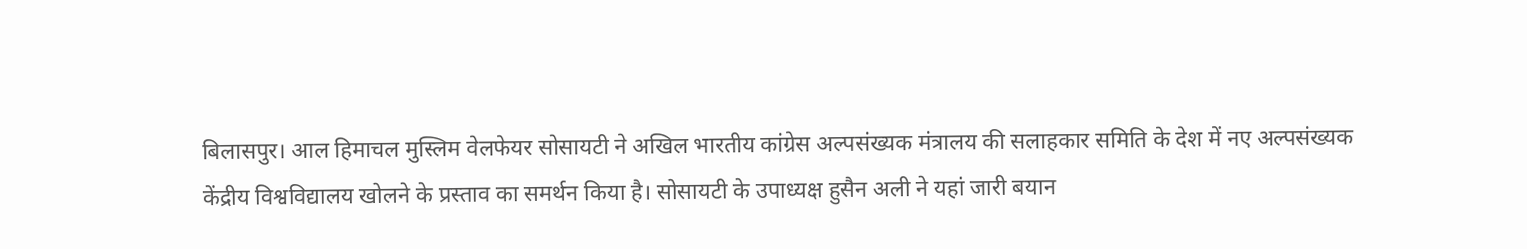बिलासपुर। आल हिमाचल मुस्लिम वेलफेयर सोसायटी ने अखिल भारतीय कांग्रेस अल्पसंख्यक मंत्रालय की सलाहकार समिति के देश में नए अल्पसंख्यक केंद्रीय विश्वविद्यालय खोलने के प्रस्ताव का समर्थन किया है। सोसायटी के उपाध्यक्ष हुसैन अली ने यहां जारी बयान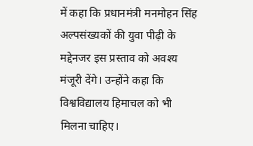में कहा कि प्रधानमंत्री मनमोहन सिंह अल्पसंख्यकों की युवा पीढ़ी के मद्देनजर इस प्रस्ताव को अवश्य मंजूरी देंगे। उन्होंने कहा कि विश्वविद्यालय हिमाचल को भी मिलना चाहिए।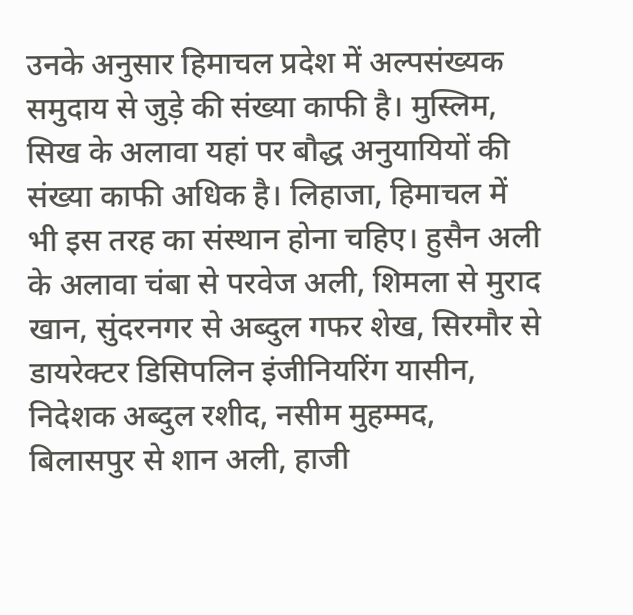उनके अनुसार हिमाचल प्रदेश में अल्पसंख्यक समुदाय से जुड़े की संख्या काफी है। मुस्लिम, सिख के अलावा यहां पर बौद्ध अनुयायियों की संख्या काफी अधिक है। लिहाजा, हिमाचल में भी इस तरह का संस्थान होना चहिए। हुसैन अली के अलावा चंबा से परवेज अली, शिमला से मुराद खान, सुंदरनगर से अब्दुल गफर शेख, सिरमौर से डायरेक्टर डिसिपलिन इंजीनियरिंग यासीन, निदेशक अब्दुल रशीद, नसीम मुहम्मद, बिलासपुर से शान अली, हाजी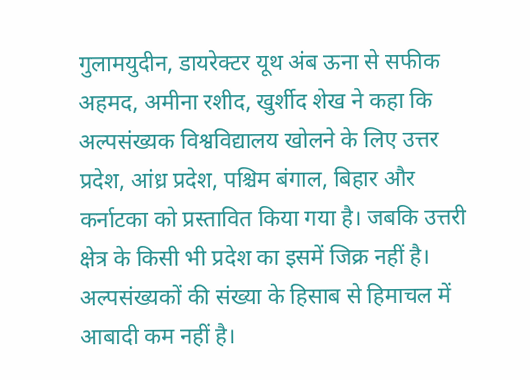गुलामयुदीन, डायरेक्टर यूथ अंब ऊना से सफीक अहमद, अमीना रशीद, खुर्शीद शेख ने कहा कि अल्पसंख्यक विश्वविद्यालय खोलने के लिए उत्तर प्रदेश, आंध्र प्रदेश, पश्चिम बंगाल, बिहार और कर्नाटका को प्रस्तावित किया गया है। जबकि उत्तरी क्षेत्र के किसी भी प्रदेश का इसमें जिक्र नहीं है। अल्पसंख्यकों की संख्या के हिसाब से हिमाचल में आबादी कम नहीं है।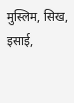मुस्लिम, सिख, इसाई,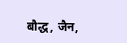बौद्ध, जैन,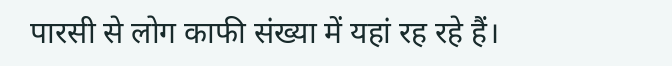पारसी से लोग काफी संख्या में यहां रह रहे हैं।